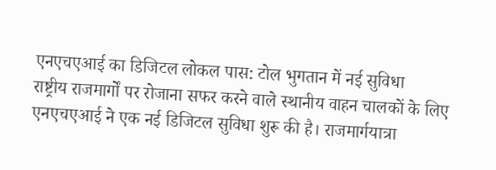एनएचएआई का डिजिटल लोकल पास: टोल भुगतान में नई सुविधा
राष्ट्रीय राजमार्गों पर रोजाना सफर करने वाले स्थानीय वाहन चालकों के लिए एनएचएआई ने एक नई डिजिटल सुविधा शुरू की है। राजमार्गयात्रा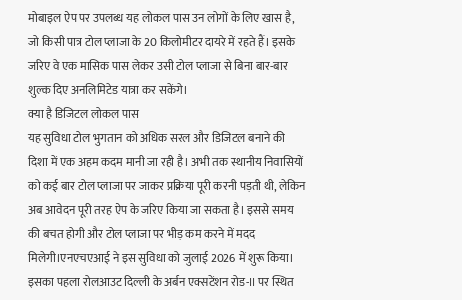मोबाइल ऐप पर उपलब्ध यह लोकल पास उन लोगों के लिए खास है, जो किसी पात्र टोल प्लाजा के 20 किलोमीटर दायरे में रहते हैं। इसके जरिए वे एक मासिक पास लेकर उसी टोल प्लाजा से बिना बार-बार शुल्क दिए अनलिमिटेड यात्रा कर सकेंगे।
क्या है डिजिटल लोकल पास
यह सुविधा टोल भुगतान को अधिक सरल और डिजिटल बनाने की दिशा में एक अहम कदम मानी जा रही है। अभी तक स्थानीय निवासियों को कई बार टोल प्लाजा पर जाकर प्रक्रिया पूरी करनी पड़ती थी, लेकिन अब आवेदन पूरी तरह ऐप के जरिए किया जा सकता है। इससे समय की बचत होगी और टोल प्लाजा पर भीड़ कम करने में मदद मिलेगी।एनएचएआई ने इस सुविधा को जुलाई 2026 में शुरू किया। इसका पहला रोलआउट दिल्ली के अर्बन एक्सटेंशन रोड-II पर स्थित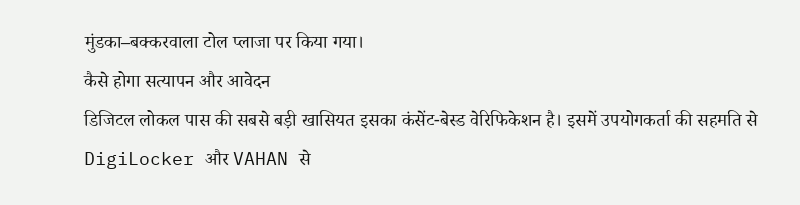मुंडका–बक्करवाला टोल प्लाजा पर किया गया।
कैसे होगा सत्यापन और आवेदन
डिजिटल लोकल पास की सबसे बड़ी खासियत इसका कंसेंट-बेस्ड वेरिफिकेशन है। इसमें उपयोगकर्ता की सहमति से DigiLocker और VAHAN से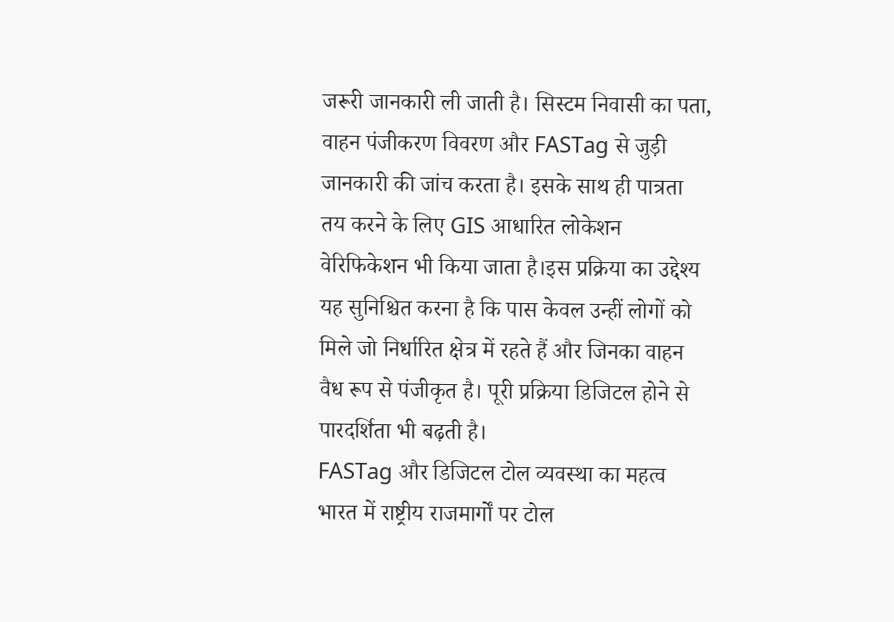जरूरी जानकारी ली जाती है। सिस्टम निवासी का पता, वाहन पंजीकरण विवरण और FASTag से जुड़ी जानकारी की जांच करता है। इसके साथ ही पात्रता तय करने के लिए GIS आधारित लोकेशन वेरिफिकेशन भी किया जाता है।इस प्रक्रिया का उद्देश्य यह सुनिश्चित करना है कि पास केवल उन्हीं लोगों को मिले जो निर्धारित क्षेत्र में रहते हैं और जिनका वाहन वैध रूप से पंजीकृत है। पूरी प्रक्रिया डिजिटल होने से पारदर्शिता भी बढ़ती है।
FASTag और डिजिटल टोल व्यवस्था का महत्व
भारत में राष्ट्रीय राजमार्गों पर टोल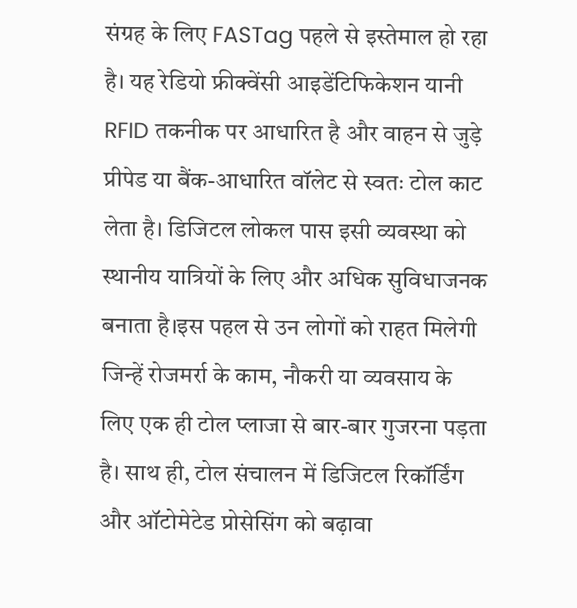संग्रह के लिए FASTag पहले से इस्तेमाल हो रहा है। यह रेडियो फ्रीक्वेंसी आइडेंटिफिकेशन यानी RFID तकनीक पर आधारित है और वाहन से जुड़े प्रीपेड या बैंक-आधारित वॉलेट से स्वतः टोल काट लेता है। डिजिटल लोकल पास इसी व्यवस्था को स्थानीय यात्रियों के लिए और अधिक सुविधाजनक बनाता है।इस पहल से उन लोगों को राहत मिलेगी जिन्हें रोजमर्रा के काम, नौकरी या व्यवसाय के लिए एक ही टोल प्लाजा से बार-बार गुजरना पड़ता है। साथ ही, टोल संचालन में डिजिटल रिकॉर्डिंग और ऑटोमेटेड प्रोसेसिंग को बढ़ावा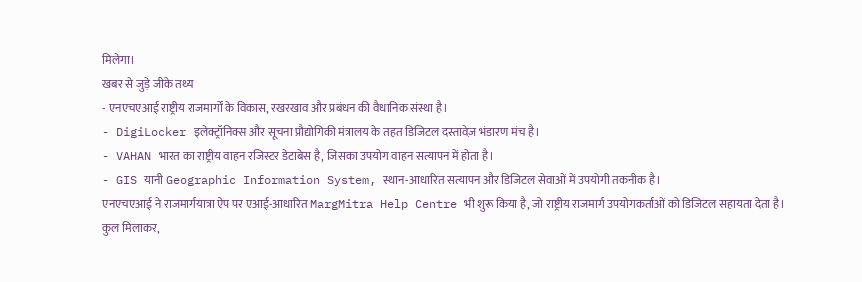मिलेगा।
खबर से जुड़े जीके तथ्य
- एनएचएआई राष्ट्रीय राजमार्गों के विकास, रखरखाव और प्रबंधन की वैधानिक संस्था है।
- DigiLocker इलेक्ट्रॉनिक्स और सूचना प्रौद्योगिकी मंत्रालय के तहत डिजिटल दस्तावेज़ भंडारण मंच है।
- VAHAN भारत का राष्ट्रीय वाहन रजिस्टर डेटाबेस है, जिसका उपयोग वाहन सत्यापन में होता है।
- GIS यानी Geographic Information System, स्थान-आधारित सत्यापन और डिजिटल सेवाओं में उपयोगी तकनीक है।
एनएचएआई ने राजमार्गयात्रा ऐप पर एआई-आधारित MargMitra Help Centre भी शुरू किया है, जो राष्ट्रीय राजमार्ग उपयोगकर्ताओं को डिजिटल सहायता देता है। कुल मिलाकर,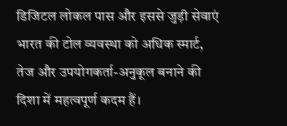डिजिटल लोकल पास और इससे जुड़ी सेवाएं भारत की टोल व्यवस्था को अधिक स्मार्ट, तेज और उपयोगकर्ता-अनुकूल बनाने की दिशा में महत्वपूर्ण कदम हैं।